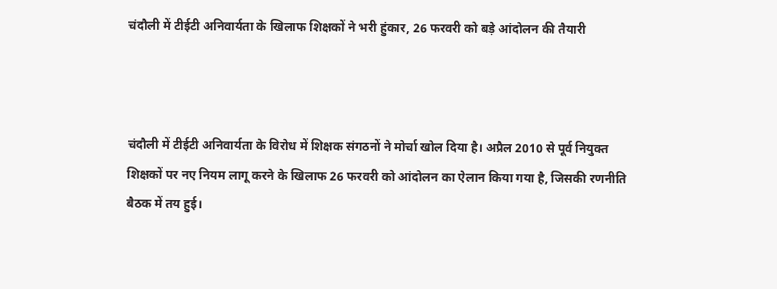चंदौली में टीईटी अनिवार्यता के खिलाफ शिक्षकों ने भरी हुंकार, 26 फरवरी को बड़े आंदोलन की तैयारी



चंदौली में टीईटी अनिवार्यता के विरोध में शिक्षक संगठनों ने मोर्चा खोल दिया है। अप्रैल 2010 से पूर्व नियुक्त शिक्षकों पर नए नियम लागू करने के खिलाफ 26 फरवरी को आंदोलन का ऐलान किया गया है, जिसकी रणनीति बैठक में तय हुई।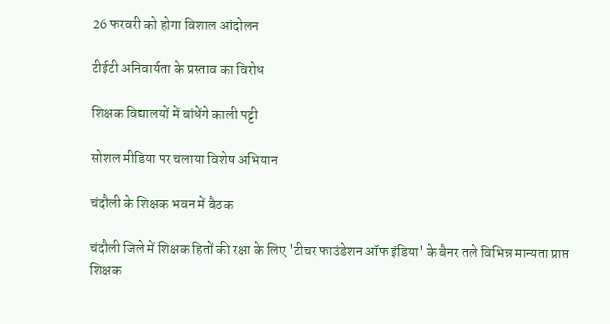26 फरवरी को होगा विशाल आंदोलन

टीईटी अनिवार्यता के प्रस्ताव का विरोध

शिक्षक विद्यालयों में बांधेंगे काली पट्टी

सोशल मीडिया पर चलाया विशेष अभियान

चंदौली के शिक्षक भवन में बैठक

चंदौली जिले में शिक्षक हितों की रक्षा के लिए 'टीचर फाउंडेशन ऑफ इंडिया' के बैनर तले विभिन्न मान्यता प्राप्त शिक्षक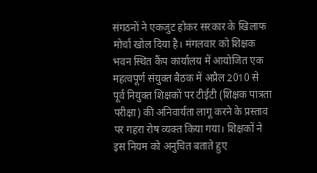संगठनों ने एकजुट होकर सरकार के खिलाफ मोर्चा खोल दिया है। मंगलवार को शिक्षक भवन स्थित कैंप कार्यालय में आयोजित एक महत्वपूर्ण संयुक्त बैठक में अप्रैल 2010 से पूर्व नियुक्त शिक्षकों पर टीईटी (शिक्षक पात्रता परीक्षा) की अनिवार्यता लागू करने के प्रस्ताव पर गहरा रोष व्यक्त किया गया। शिक्षकों ने इस नियम को अनुचित बताते हुए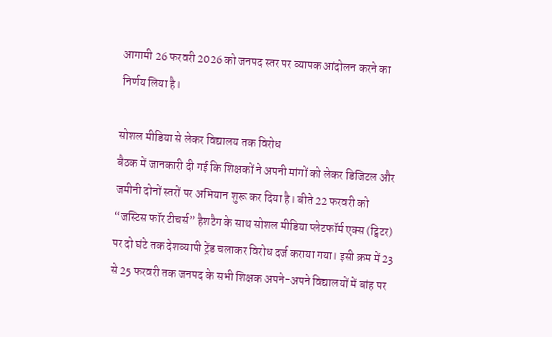आगामी 26 फरवरी 2026 को जनपद स्तर पर व्यापक आंदोलन करने का निर्णय लिया है।

सोशल मीडिया से लेकर विद्यालय तक विरोध
बैठक में जानकारी दी गई कि शिक्षकों ने अपनी मांगों को लेकर डिजिटल और जमीनी दोनों स्तरों पर अभियान शुरू कर दिया है। बीते 22 फरवरी को “जस्टिस फॉर टीचर्स” हैशटैग के साथ सोशल मीडिया प्लेटफॉर्म एक्स (ट्विटर) पर दो घंटे तक देशव्यापी ट्रेंड चलाकर विरोध दर्ज कराया गया। इसी क्रम में 23 से 25 फरवरी तक जनपद के सभी शिक्षक अपने-अपने विद्यालयों में बांह पर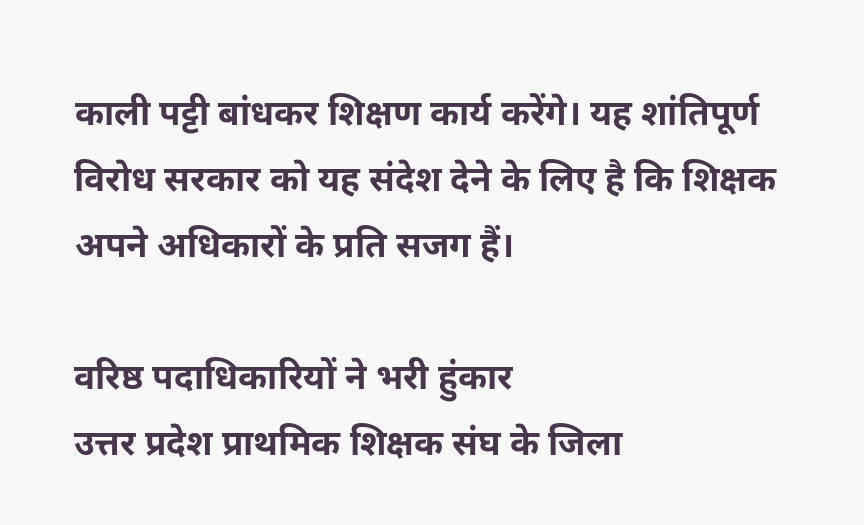काली पट्टी बांधकर शिक्षण कार्य करेंगे। यह शांतिपूर्ण विरोध सरकार को यह संदेश देने के लिए है कि शिक्षक अपने अधिकारों के प्रति सजग हैं।

वरिष्ठ पदाधिकारियों ने भरी हुंकार
उत्तर प्रदेश प्राथमिक शिक्षक संघ के जिला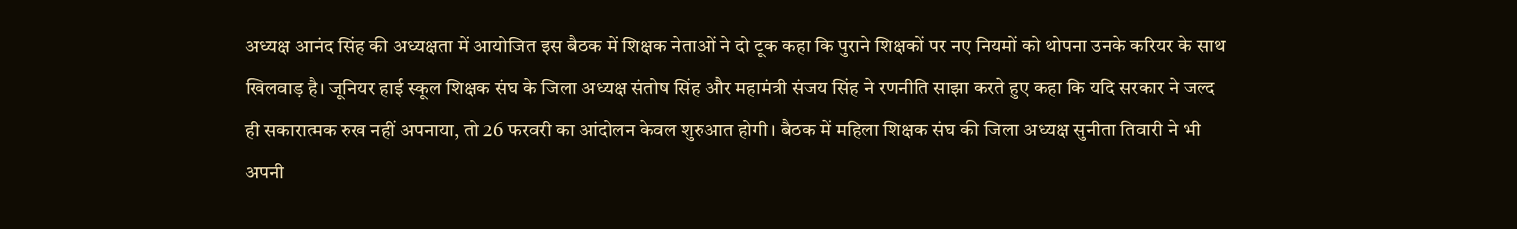अध्यक्ष आनंद सिंह की अध्यक्षता में आयोजित इस बैठक में शिक्षक नेताओं ने दो टूक कहा कि पुराने शिक्षकों पर नए नियमों को थोपना उनके करियर के साथ खिलवाड़ है। जूनियर हाई स्कूल शिक्षक संघ के जिला अध्यक्ष संतोष सिंह और महामंत्री संजय सिंह ने रणनीति साझा करते हुए कहा कि यदि सरकार ने जल्द ही सकारात्मक रुख नहीं अपनाया, तो 26 फरवरी का आंदोलन केवल शुरुआत होगी। बैठक में महिला शिक्षक संघ की जिला अध्यक्ष सुनीता तिवारी ने भी अपनी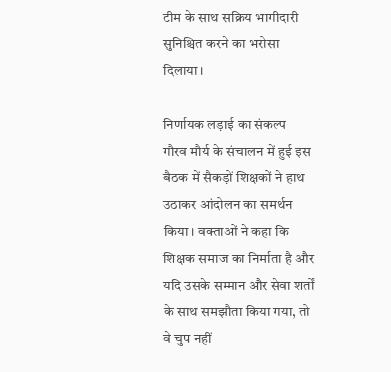टीम के साथ सक्रिय भागीदारी सुनिश्चित करने का भरोसा दिलाया।

निर्णायक लड़ाई का संकल्प
गौरव मौर्य के संचालन में हुई इस बैठक में सैकड़ों शिक्षकों ने हाथ उठाकर आंदोलन का समर्थन किया। वक्ताओं ने कहा कि शिक्षक समाज का निर्माता है और यदि उसके सम्मान और सेवा शर्तों के साथ समझौता किया गया, तो वे चुप नहीं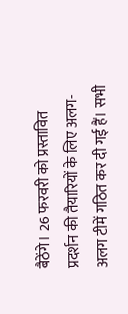बैठेंगे। 26 फरवरी को प्रस्तावित प्रदर्शन की तैयारियों के लिए अलग-अलग टीमें गठित कर दी गई हैं। सभी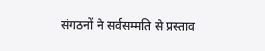संगठनों ने सर्वसम्मति से प्रस्ताव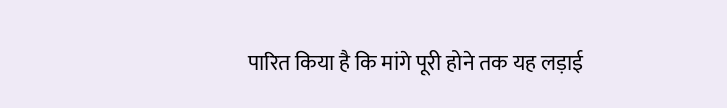पारित किया है कि मांगे पूरी होने तक यह लड़ाई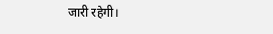जारी रहेगी।